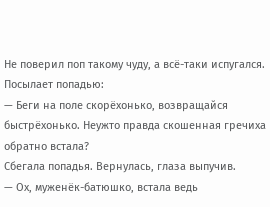Не поверил поп такому чуду, а всё-таки испугался. Посылает попадью:
— Беги на поле скорёхонько, возвращайся быстрёхонько. Неужто правда скошенная гречиха обратно встала?
Сбегала попадья. Вернулась, глаза выпучив.
— Ох, муженёк-батюшко, встала ведь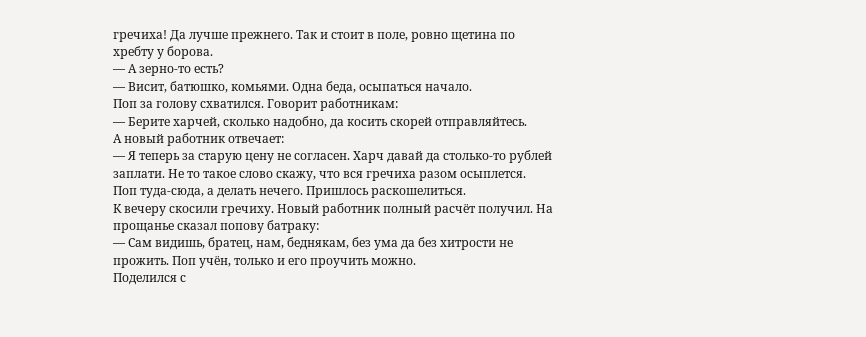гречиха! Да лучше прежнего. Так и стоит в поле, ровно щетина по хребту у борова.
— А зерно-то есть?
— Висит, батюшко, комьями. Одна беда, осыпаться начало.
Поп за голову схватился. Говорит работникам:
— Берите харчей, сколько надобно, да косить скорей отправляйтесь.
А новый работник отвечает:
— Я теперь за старую цену не согласен. Харч давай да столько-то рублей заплати. Не то такое слово скажу, что вся гречиха разом осыплется.
Поп туда-сюда, а делать нечего. Пришлось раскошелиться.
К вечеру скосили гречиху. Новый работник полный расчёт получил. На прощанье сказал попову батраку:
— Сам видишь, братец, нам, беднякам, без ума да без хитрости не прожить. Поп учён, только и его проучить можно.
Поделился с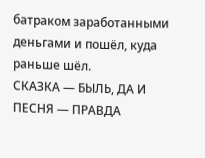батраком заработанными деньгами и пошёл, куда раньше шёл.
СКАЗКА — БЫЛЬ, ДА И ПЕСНЯ — ПРАВДА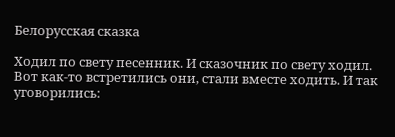Белорусская сказка

Ходил по свету песенник. И сказочник по свету ходил. Вот как-то встретились они, стали вместе ходить. И так уговорились: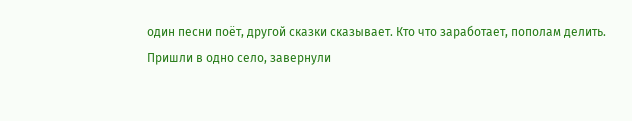один песни поёт, другой сказки сказывает. Кто что заработает, пополам делить.
Пришли в одно село, завернули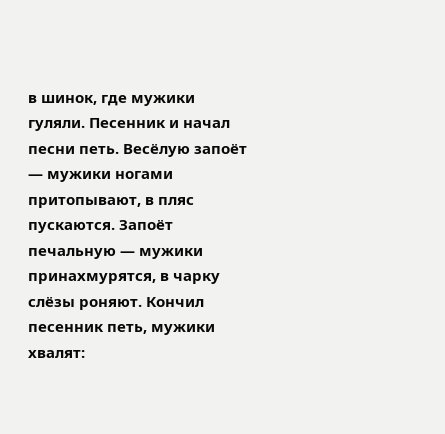в шинок, где мужики гуляли. Песенник и начал песни петь. Весёлую запоёт — мужики ногами притопывают, в пляс пускаются. Запоёт печальную — мужики принахмурятся, в чарку слёзы роняют. Кончил песенник петь, мужики хвалят: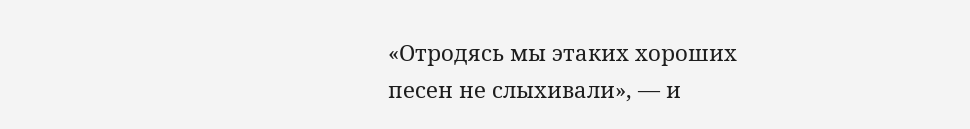«Отродясь мы этаких хороших песен не слыхивали», — и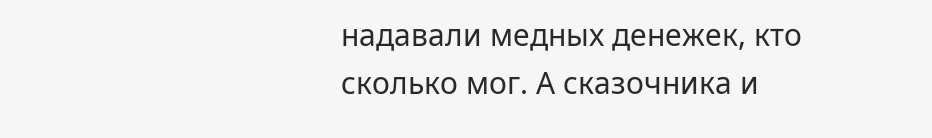надавали медных денежек, кто сколько мог. А сказочника и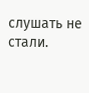слушать не стали.